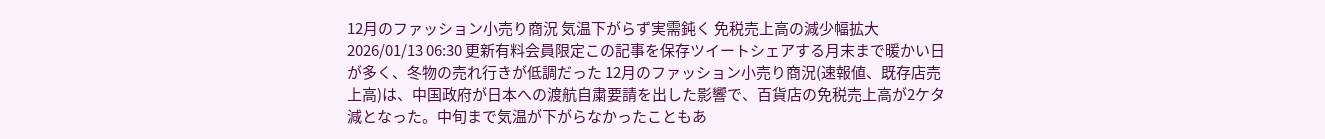12月のファッション小売り商況 気温下がらず実需鈍く 免税売上高の減少幅拡大2026/01/13 06:30 更新有料会員限定この記事を保存ツイートシェアする月末まで暖かい日が多く、冬物の売れ行きが低調だった 12月のファッション小売り商況(速報値、既存店売上高)は、中国政府が日本への渡航自粛要請を出した影響で、百貨店の免税売上高が2ケタ減となった。中旬まで気温が下がらなかったこともあ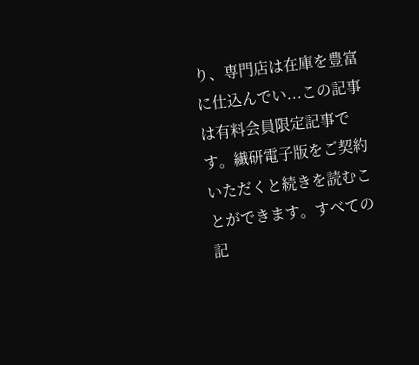り、専門店は在庫を豊富に仕込んでい...この記事は有料会員限定記事です。繊研電子版をご契約いただくと続きを読むことができます。すべての記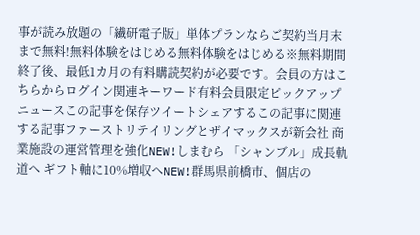事が読み放題の「繊研電子版」単体プランならご契約当月末まで無料!無料体験をはじめる無料体験をはじめる※無料期間終了後、最低1カ月の有料購読契約が必要です。会員の方はこちらからログイン関連キーワード有料会員限定ピックアップニュースこの記事を保存ツイートシェアするこの記事に関連する記事ファーストリテイリングとザイマックスが新会社 商業施設の運営管理を強化NEW!しまむら 「シャンブル」成長軌道へ ギフト軸に10%増収へNEW!群馬県前橋市、個店の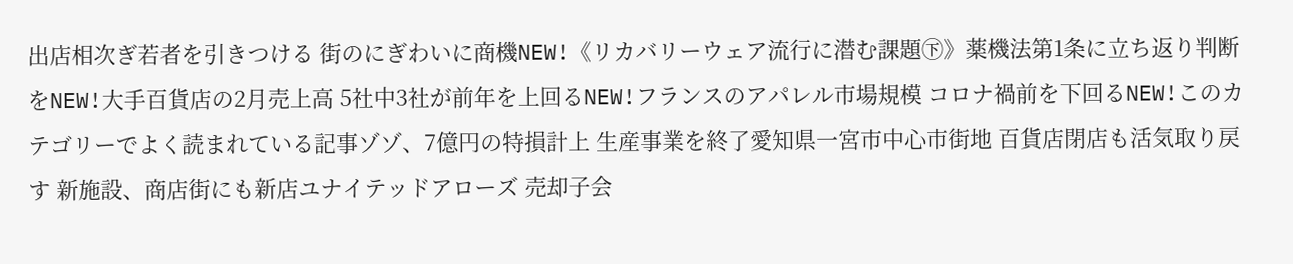出店相次ぎ若者を引きつける 街のにぎわいに商機NEW!《リカバリーウェア流行に潜む課題㊦》薬機法第1条に立ち返り判断をNEW!大手百貨店の2月売上高 5社中3社が前年を上回るNEW!フランスのアパレル市場規模 コロナ禍前を下回るNEW!このカテゴリーでよく読まれている記事ゾゾ、7億円の特損計上 生産事業を終了愛知県一宮市中心市街地 百貨店閉店も活気取り戻す 新施設、商店街にも新店ユナイテッドアローズ 売却子会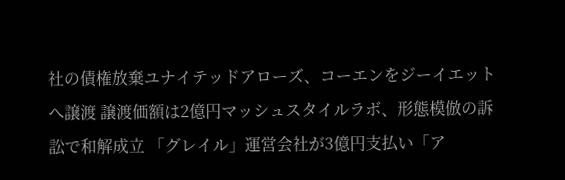社の債権放棄ユナイテッドアローズ、コーエンをジーイエットへ譲渡 譲渡価額は2億円マッシュスタイルラボ、形態模倣の訴訟で和解成立 「グレイル」運営会社が3億円支払い「ア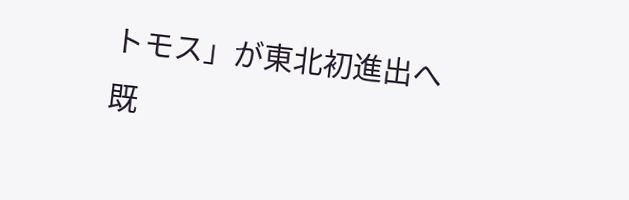トモス」が東北初進出へ 既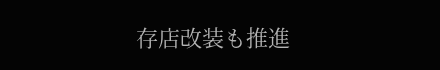存店改装も推進